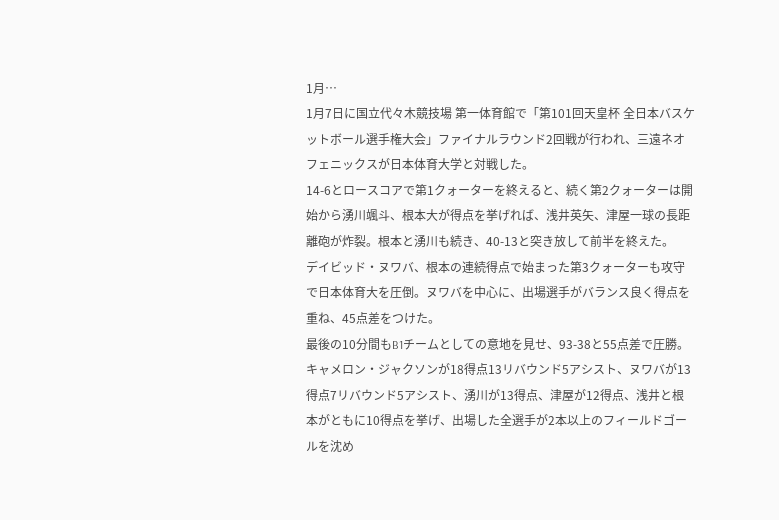1月…
1月7日に国立代々木競技場 第一体育館で「第101回天皇杯 全日本バスケットボール選手権大会」ファイナルラウンド2回戦が行われ、三遠ネオフェニックスが日本体育大学と対戦した。
14-6とロースコアで第1クォーターを終えると、続く第2クォーターは開始から湧川颯斗、根本大が得点を挙げれば、浅井英矢、津屋一球の長距離砲が炸裂。根本と湧川も続き、40-13と突き放して前半を終えた。
デイビッド・ヌワバ、根本の連続得点で始まった第3クォーターも攻守で日本体育大を圧倒。ヌワバを中心に、出場選手がバランス良く得点を重ね、45点差をつけた。
最後の10分間もB1チームとしての意地を見せ、93-38と55点差で圧勝。キャメロン・ジャクソンが18得点13リバウンド5アシスト、ヌワバが13得点7リバウンド5アシスト、湧川が13得点、津屋が12得点、浅井と根本がともに10得点を挙げ、出場した全選手が2本以上のフィールドゴールを沈め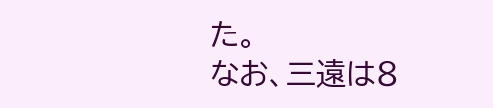た。
なお、三遠は8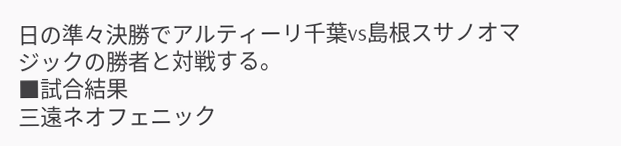日の準々決勝でアルティーリ千葉vs島根スサノオマジックの勝者と対戦する。
■試合結果
三遠ネオフェニック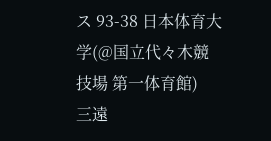ス 93-38 日本体育大学(@国立代々木競技場 第一体育館)
三遠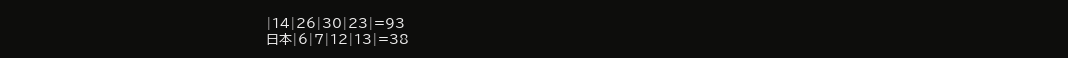|14|26|30|23|=93
日本|6|7|12|13|=38